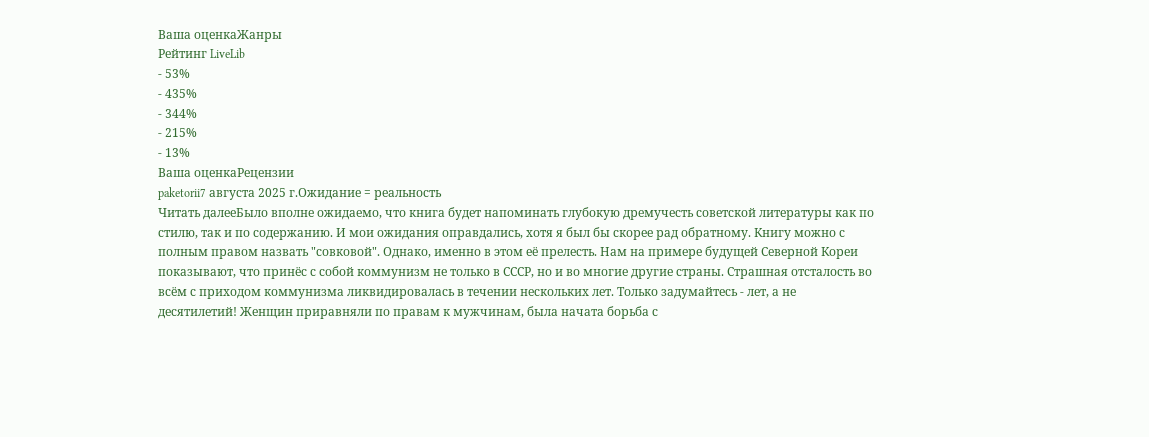Ваша оценкаЖанры
Рейтинг LiveLib
- 53%
- 435%
- 344%
- 215%
- 13%
Ваша оценкаРецензии
paketorii7 августа 2025 г.Ожидание = реальность
Читать далееБыло вполне ожидаемо, что книга будет напоминать глубокую дремучесть советской литературы как по стилю, так и по содержанию. И мои ожидания оправдались, хотя я был бы скорее рад обратному. Книгу можно с полным правом назвать "совковой". Однако, именно в этом её прелесть. Нам на примере будущей Северной Кореи показывают, что принёс с собой коммунизм не только в СССР, но и во многие другие страны. Страшная отсталость во всём с приходом коммунизма ликвидировалась в течении нескольких лет. Только задумайтесь - лет, а не десятилетий! Женщин приравняли по правам к мужчинам, была начата борьба с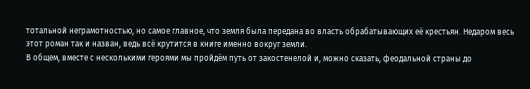тотальной неграмотностью, но самое главное, что земля была передана во власть обрабатывающих её крестьян. Недаром весь этот роман так и назван, ведь всё крутится в книге именно вокруг земли.
В общем, вместе с несколькими героями мы пройдём путь от закостенелой и, можно сказать, феодальной страны до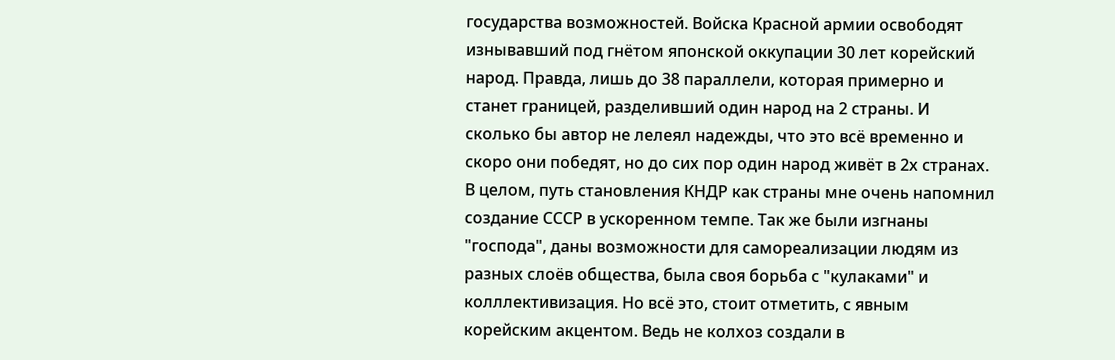государства возможностей. Войска Красной армии освободят изнывавший под гнётом японской оккупации 30 лет корейский народ. Правда, лишь до 38 параллели, которая примерно и станет границей, разделивший один народ на 2 страны. И сколько бы автор не лелеял надежды, что это всё временно и скоро они победят, но до сих пор один народ живёт в 2х странах.
В целом, путь становления КНДР как страны мне очень напомнил создание СССР в ускоренном темпе. Так же были изгнаны "господа", даны возможности для самореализации людям из разных слоёв общества, была своя борьба с "кулаками" и колллективизация. Но всё это, стоит отметить, с явным корейским акцентом. Ведь не колхоз создали в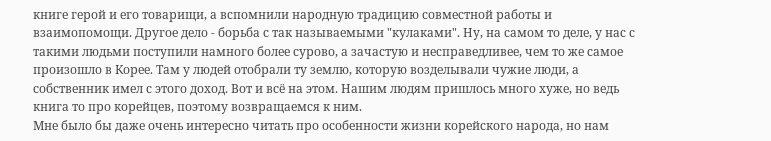книге герой и его товарищи, а вспомнили народную традицию совместной работы и взаимопомощи. Другое дело - борьба с так называемыми "кулаками". Ну, на самом то деле, у нас с такими людьми поступили намного более сурово, а зачастую и несправедливее, чем то же самое произошло в Корее. Там у людей отобрали ту землю, которую возделывали чужие люди, а собственник имел с этого доход. Вот и всё на этом. Нашим людям пришлось много хуже, но ведь книга то про корейцев, поэтому возвращаемся к ним.
Мне было бы даже очень интересно читать про особенности жизни корейского народа, но нам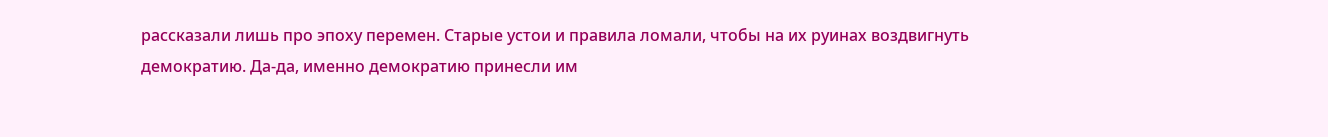рассказали лишь про эпоху перемен. Старые устои и правила ломали, чтобы на их руинах воздвигнуть демократию. Да-да, именно демократию принесли им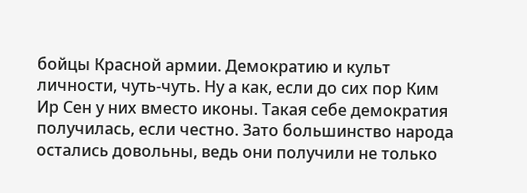бойцы Красной армии. Демократию и культ личности, чуть-чуть. Ну а как, если до сих пор Ким Ир Сен у них вместо иконы. Такая себе демократия получилась, если честно. Зато большинство народа остались довольны, ведь они получили не только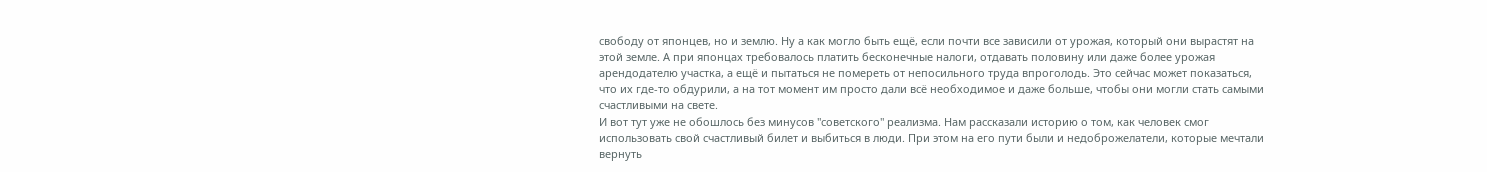свободу от японцев, но и землю. Ну а как могло быть ещё, если почти все зависили от урожая, который они вырастят на этой земле. А при японцах требовалось платить бесконечные налоги, отдавать половину или даже более урожая арендодателю участка, а ещё и пытаться не помереть от непосильного труда впроголодь. Это сейчас может показаться, что их где-то обдурили, а на тот момент им просто дали всё необходимое и даже больше, чтобы они могли стать самыми счастливыми на свете.
И вот тут уже не обошлось без минусов "советского" реализма. Нам рассказали историю о том, как человек смог использовать свой счастливый билет и выбиться в люди. При этом на его пути были и недоброжелатели, которые мечтали вернуть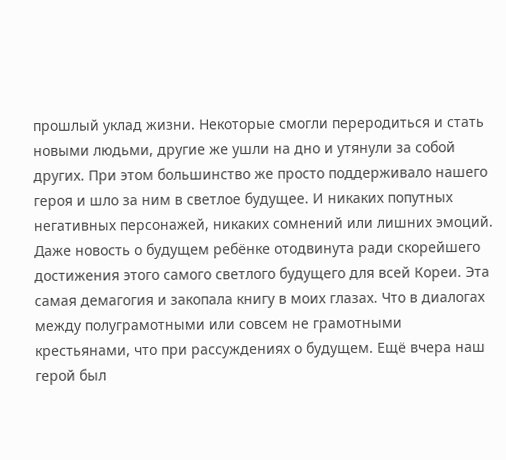прошлый уклад жизни. Некоторые смогли переродиться и стать новыми людьми, другие же ушли на дно и утянули за собой других. При этом большинство же просто поддерживало нашего героя и шло за ним в светлое будущее. И никаких попутных негативных персонажей, никаких сомнений или лишних эмоций. Даже новость о будущем ребёнке отодвинута ради скорейшего достижения этого самого светлого будущего для всей Кореи. Эта самая демагогия и закопала книгу в моих глазах. Что в диалогах между полуграмотными или совсем не грамотными крестьянами, что при рассуждениях о будущем. Ещё вчера наш герой был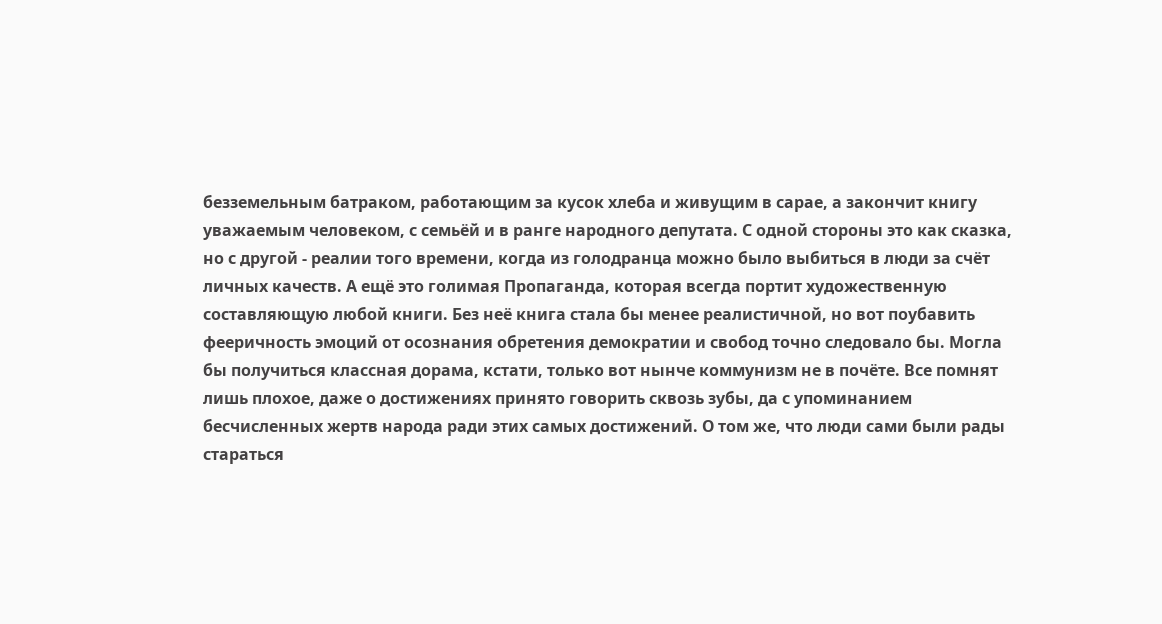безземельным батраком, работающим за кусок хлеба и живущим в сарае, а закончит книгу уважаемым человеком, с семьёй и в ранге народного депутата. С одной стороны это как сказка, но с другой - реалии того времени, когда из голодранца можно было выбиться в люди за счёт личных качеств. А ещё это голимая Пропаганда, которая всегда портит художественную составляющую любой книги. Без неё книга стала бы менее реалистичной, но вот поубавить фееричность эмоций от осознания обретения демократии и свобод точно следовало бы. Могла бы получиться классная дорама, кстати, только вот нынче коммунизм не в почёте. Все помнят лишь плохое, даже о достижениях принято говорить сквозь зубы, да с упоминанием бесчисленных жертв народа ради этих самых достижений. О том же, что люди сами были рады стараться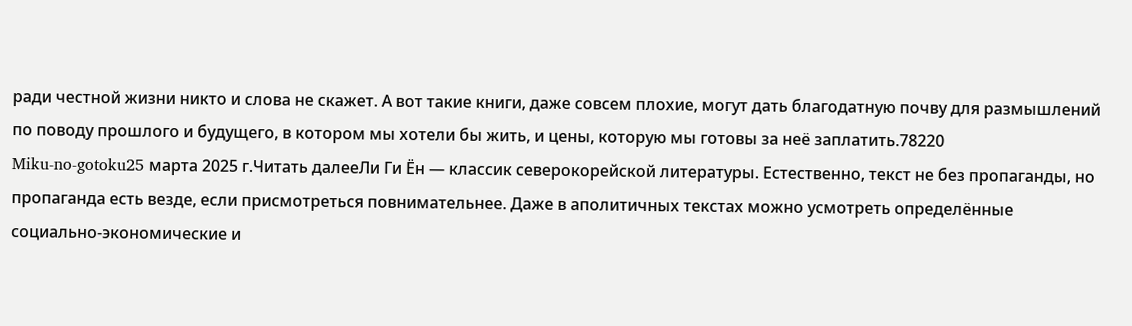ради честной жизни никто и слова не скажет. А вот такие книги, даже совсем плохие, могут дать благодатную почву для размышлений по поводу прошлого и будущего, в котором мы хотели бы жить, и цены, которую мы готовы за неё заплатить.78220
Miku-no-gotoku25 марта 2025 г.Читать далееЛи Ги Ён — классик северокорейской литературы. Естественно, текст не без пропаганды, но пропаганда есть везде, если присмотреться повнимательнее. Даже в аполитичных текстах можно усмотреть определённые социально-экономические и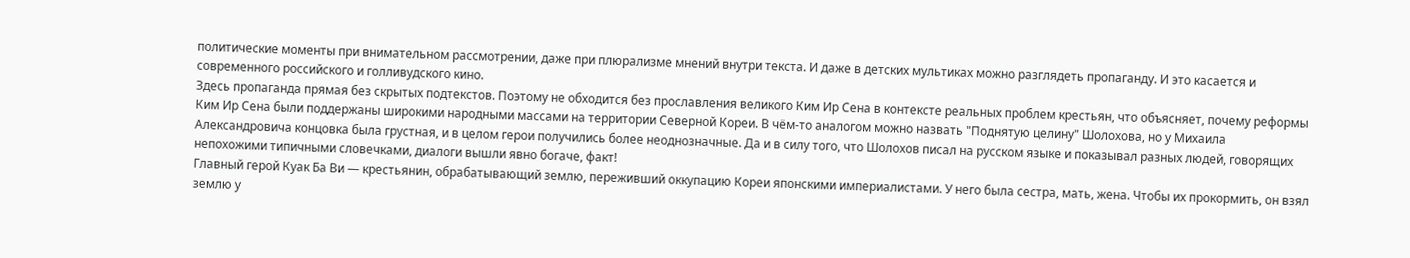политические моменты при внимательном рассмотрении, даже при плюрализме мнений внутри текста. И даже в детских мультиках можно разглядеть пропаганду. И это касается и современного российского и голливудского кино.
Здесь пропаганда прямая без скрытых подтекстов. Поэтому не обходится без прославления великого Ким Ир Сена в контексте реальных проблем крестьян, что объясняет, почему реформы Ким Ир Сена были поддержаны широкими народными массами на территории Северной Кореи. В чём-то аналогом можно назвать "Поднятую целину" Шолохова, но у Михаила Александровича концовка была грустная, и в целом герои получились более неоднозначные. Да и в силу того, что Шолохов писал на русском языке и показывал разных людей, говорящих непохожими типичными словечками, диалоги вышли явно богаче, факт!
Главный герой Куак Ба Ви — крестьянин, обрабатывающий землю, переживший оккупацию Кореи японскими империалистами. У него была сестра, мать, жена. Чтобы их прокормить, он взял землю у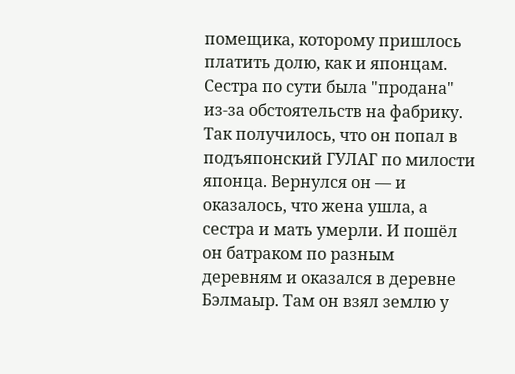помещика, которому пришлось платить долю, как и японцам. Сестра по сути была "продана" из-за обстоятельств на фабрику. Так получилось, что он попал в подъяпонский ГУЛАГ по милости японца. Вернулся он — и оказалось, что жена ушла, а сестра и мать умерли. И пошёл он батраком по разным деревням и оказался в деревне Бэлмаыр. Там он взял землю у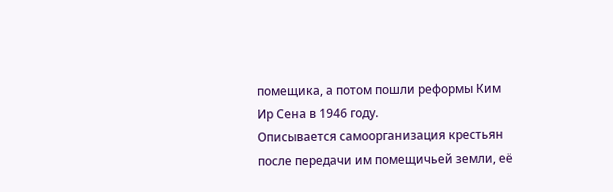помещика, а потом пошли реформы Ким Ир Сена в 1946 году.
Описывается самоорганизация крестьян после передачи им помещичьей земли, её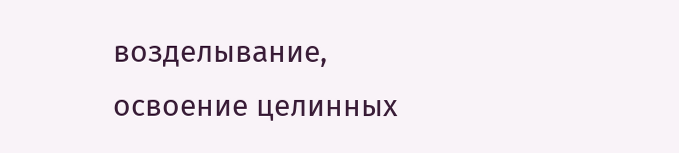возделывание, освоение целинных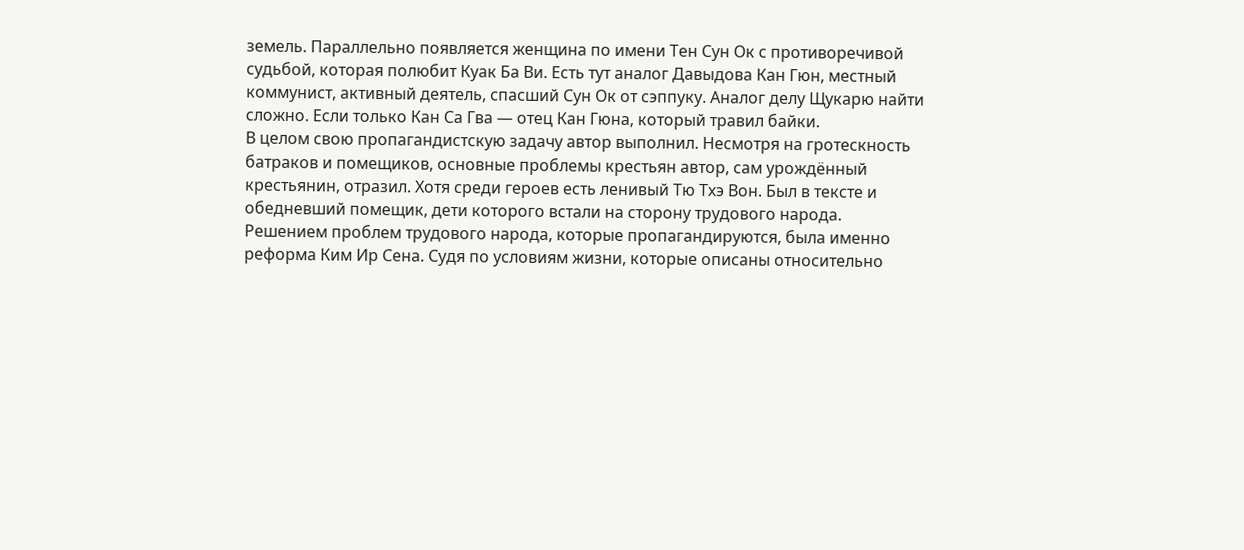земель. Параллельно появляется женщина по имени Тен Сун Ок с противоречивой судьбой, которая полюбит Куак Ба Ви. Есть тут аналог Давыдова Кан Гюн, местный коммунист, активный деятель, спасший Сун Ок от сэппуку. Аналог делу Щукарю найти сложно. Если только Кан Са Гва — отец Кан Гюна, который травил байки.
В целом свою пропагандистскую задачу автор выполнил. Несмотря на гротескность батраков и помещиков, основные проблемы крестьян автор, сам урождённый крестьянин, отразил. Хотя среди героев есть ленивый Тю Тхэ Вон. Был в тексте и обедневший помещик, дети которого встали на сторону трудового народа. Решением проблем трудового народа, которые пропагандируются, была именно реформа Ким Ир Сена. Судя по условиям жизни, которые описаны относительно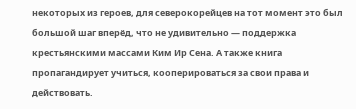некоторых из героев, для северокорейцев на тот момент это был большой шаг вперёд, что не удивительно — поддержка крестьянскими массами Ким Ир Сена. А также книга пропагандирует учиться, кооперироваться за свои права и действовать.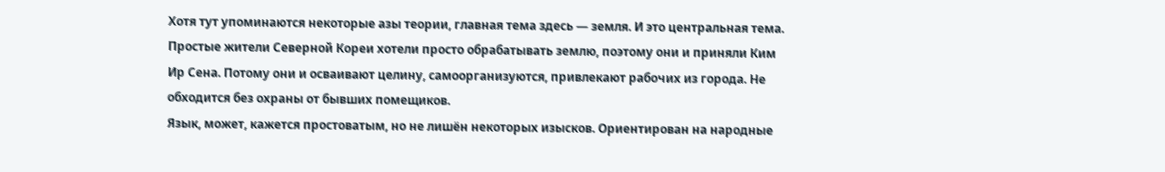Хотя тут упоминаются некоторые азы теории, главная тема здесь — земля. И это центральная тема. Простые жители Северной Кореи хотели просто обрабатывать землю, поэтому они и приняли Ким Ир Сена. Потому они и осваивают целину, самоорганизуются, привлекают рабочих из города. Не обходится без охраны от бывших помещиков.
Язык, может, кажется простоватым, но не лишён некоторых изысков. Ориентирован на народные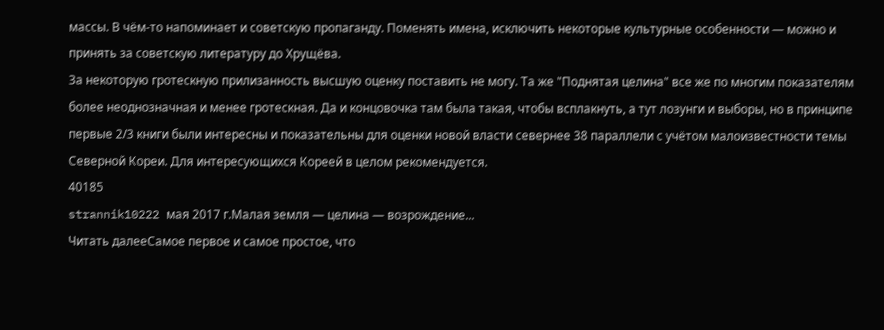массы. В чём-то напоминает и советскую пропаганду. Поменять имена, исключить некоторые культурные особенности — можно и принять за советскую литературу до Хрущёва.
За некоторую гротескную прилизанность высшую оценку поставить не могу. Та же "Поднятая целина" все же по многим показателям более неоднозначная и менее гротескная. Да и концовочка там была такая, чтобы всплакнуть, а тут лозунги и выборы, но в принципе первые 2/3 книги были интересны и показательны для оценки новой власти севернее 38 параллели с учётом малоизвестности темы Северной Кореи. Для интересующихся Кореей в целом рекомендуется.
40185
strannik10222 мая 2017 г.Малая земля — целина — возрождение...
Читать далееСамое первое и самое простое, что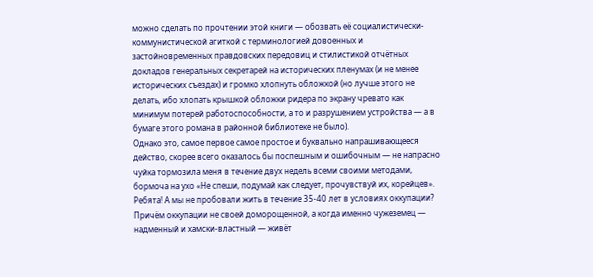можно сделать по прочтении этой книги — обозвать её социалистически-коммунистической агиткой с терминологией довоенных и застойновременных правдовских передовиц и стилистикой отчётных докладов генеральных секретарей на исторических пленумах (и не менее исторических съездах) и громко хлопнуть обложкой (но лучше этого не делать, ибо хлопать крышкой обложки ридера по экрану чревато как минимум потерей работоспособности, а то и разрушением устройства — а в бумаге этого романа в районной библиотеке не было).
Однако это, самое первое самое простое и буквально напрашивающееся действо, скорее всего оказалось бы поспешным и ошибочным — не напрасно чуйка тормозила меня в течение двух недель всеми своими методами, бормоча на ухо «Не спеши, подумай как следует, прочувствуй их, корейцев».
Ребята! А мы не пробовали жить в течение 35-40 лет в условиях оккупации? Причём оккупации не своей доморощенной, а когда именно чужеземец — надменный и хамски-властный — живёт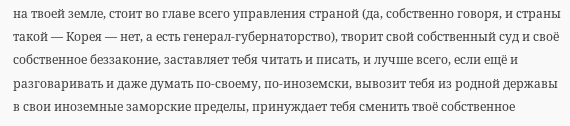на твоей земле, стоит во главе всего управления страной (да, собственно говоря, и страны такой — Корея — нет, а есть генерал-губернаторство), творит свой собственный суд и своё собственное беззаконие, заставляет тебя читать и писать, и лучше всего, если ещё и разговаривать и даже думать по-своему, по-иноземски, вывозит тебя из родной державы в свои иноземные заморские пределы, принуждает тебя сменить твоё собственное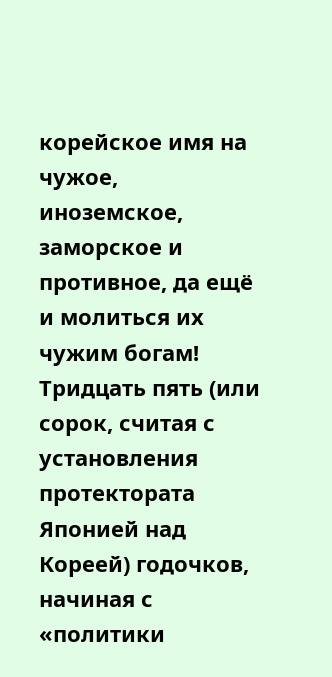корейское имя на чужое, иноземское, заморское и противное, да ещё и молиться их чужим богам! Тридцать пять (или сорок, считая с установления протектората Японией над Кореей) годочков, начиная с «политики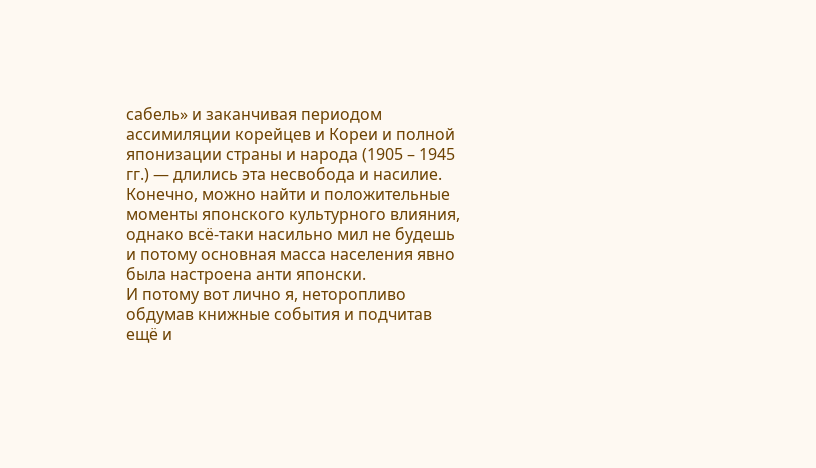сабель» и заканчивая периодом ассимиляции корейцев и Кореи и полной японизации страны и народа (1905 – 1945 гг.) — длились эта несвобода и насилие. Конечно, можно найти и положительные моменты японского культурного влияния, однако всё-таки насильно мил не будешь и потому основная масса населения явно была настроена анти японски.
И потому вот лично я, неторопливо обдумав книжные события и подчитав ещё и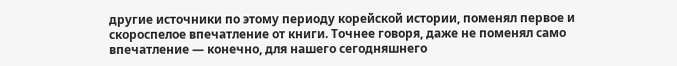другие источники по этому периоду корейской истории, поменял первое и скороспелое впечатление от книги. Точнее говоря, даже не поменял само впечатление — конечно, для нашего сегодняшнего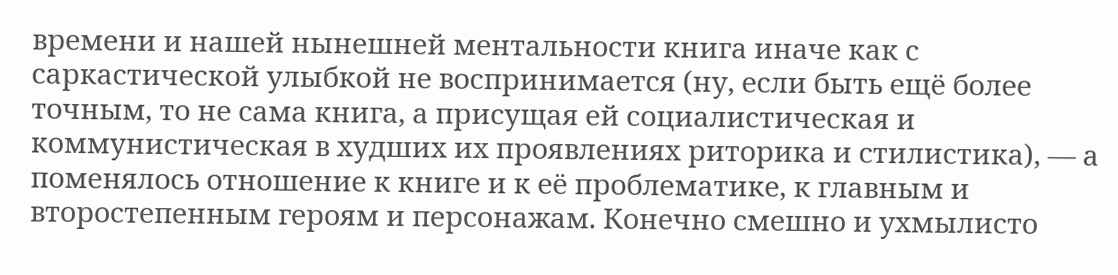времени и нашей нынешней ментальности книга иначе как с саркастической улыбкой не воспринимается (ну, если быть ещё более точным, то не сама книга, а присущая ей социалистическая и коммунистическая в худших их проявлениях риторика и стилистика), — а поменялось отношение к книге и к её проблематике, к главным и второстепенным героям и персонажам. Конечно смешно и ухмылисто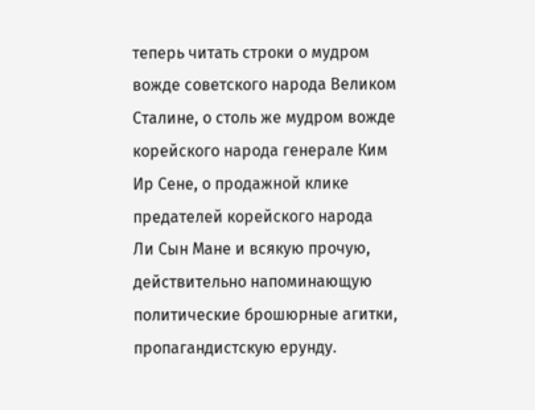теперь читать строки о мудром вожде советского народа Великом Сталине, о столь же мудром вожде корейского народа генерале Ким Ир Сене, о продажной клике предателей корейского народа Ли Сын Мане и всякую прочую, действительно напоминающую политические брошюрные агитки, пропагандистскую ерунду.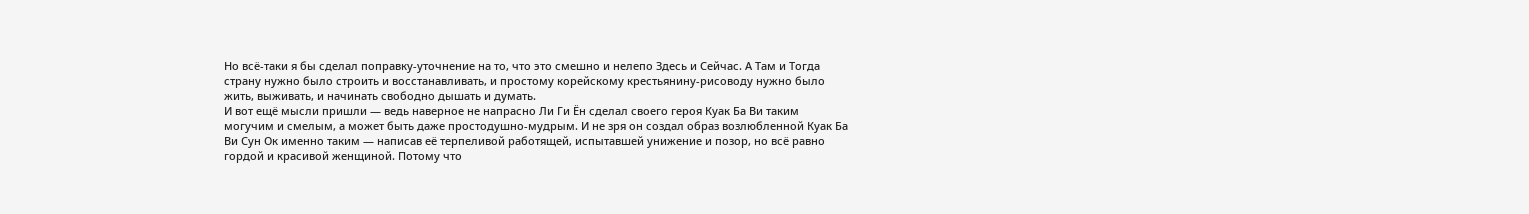Но всё-таки я бы сделал поправку-уточнение на то, что это смешно и нелепо Здесь и Сейчас. А Там и Тогда страну нужно было строить и восстанавливать, и простому корейскому крестьянину-рисоводу нужно было жить, выживать, и начинать свободно дышать и думать.
И вот ещё мысли пришли — ведь наверное не напрасно Ли Ги Ён сделал своего героя Куак Ба Ви таким могучим и смелым, а может быть даже простодушно-мудрым. И не зря он создал образ возлюбленной Куак Ба Ви Сун Ок именно таким — написав её терпеливой работящей, испытавшей унижение и позор, но всё равно гордой и красивой женщиной. Потому что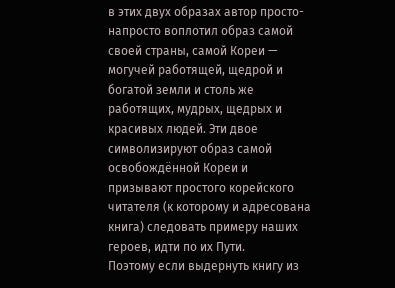в этих двух образах автор просто-напросто воплотил образ самой своей страны, самой Кореи — могучей работящей, щедрой и богатой земли и столь же работящих, мудрых, щедрых и красивых людей. Эти двое символизируют образ самой освобождённой Кореи и призывают простого корейского читателя (к которому и адресована книга) следовать примеру наших героев, идти по их Пути.
Поэтому если выдернуть книгу из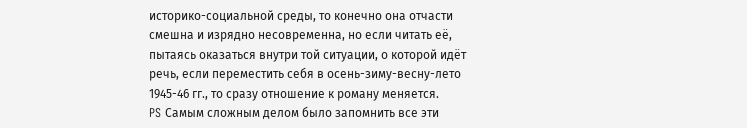историко-социальной среды, то конечно она отчасти смешна и изрядно несовременна, но если читать её, пытаясь оказаться внутри той ситуации, о которой идёт речь, если переместить себя в осень-зиму-весну-лето 1945-46 гг., то сразу отношение к роману меняется.
PS Самым сложным делом было запомнить все эти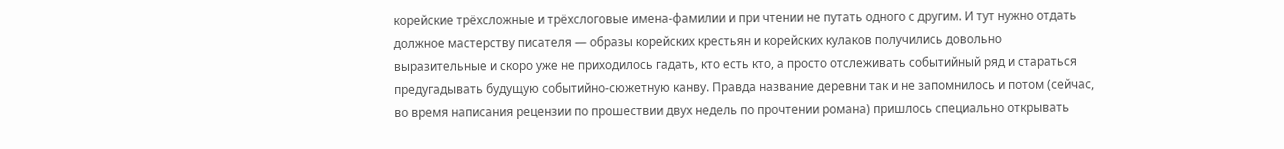корейские трёхсложные и трёхслоговые имена-фамилии и при чтении не путать одного с другим. И тут нужно отдать должное мастерству писателя — образы корейских крестьян и корейских кулаков получились довольно выразительные и скоро уже не приходилось гадать, кто есть кто, а просто отслеживать событийный ряд и стараться предугадывать будущую событийно-сюжетную канву. Правда название деревни так и не запомнилось и потом (сейчас, во время написания рецензии по прошествии двух недель по прочтении романа) пришлось специально открывать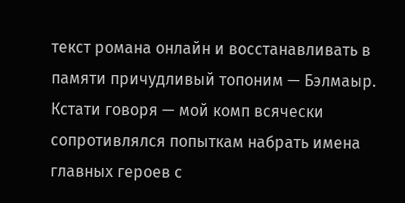текст романа онлайн и восстанавливать в памяти причудливый топоним — Бэлмаыр.
Кстати говоря — мой комп всячески сопротивлялся попыткам набрать имена главных героев с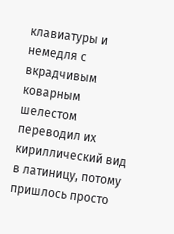клавиатуры и немедля с вкрадчивым коварным шелестом переводил их кириллический вид в латиницу, потому пришлось просто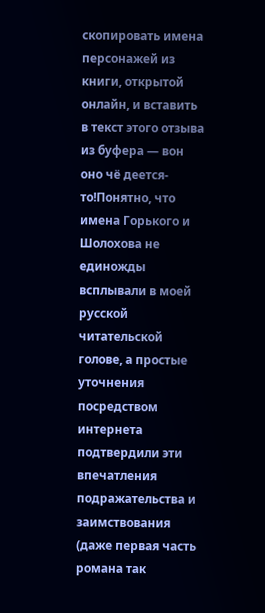скопировать имена персонажей из книги, открытой онлайн, и вставить в текст этого отзыва из буфера — вон оно чё деется-то!Понятно, что имена Горького и Шолохова не единожды всплывали в моей русской читательской голове, а простые уточнения посредством интернета подтвердили эти впечатления подражательства и заимствования (даже первая часть романа так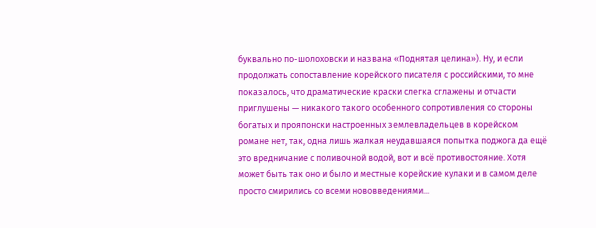буквально по-шолоховски и названа «Поднятая целина»). Ну, и если продолжать сопоставление корейского писателя с российскими, то мне показалось, что драматические краски слегка сглажены и отчасти приглушены — никакого такого особенного сопротивления со стороны богатых и прояпонски настроенных землевладельцев в корейском романе нет, так, одна лишь жалкая неудавшаяся попытка поджога да ещё это вредничание с поливочной водой, вот и всё противостояние. Хотя может быть так оно и было и местные корейские кулаки и в самом деле просто смирились со всеми нововведениями...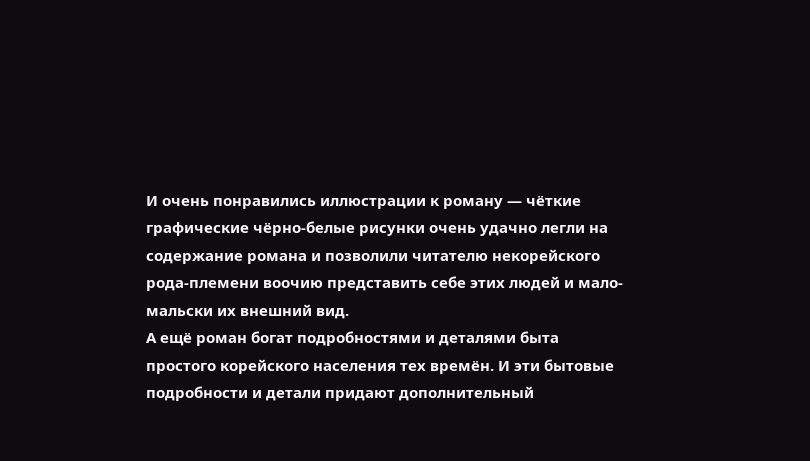И очень понравились иллюстрации к роману — чёткие графические чёрно-белые рисунки очень удачно легли на содержание романа и позволили читателю некорейского рода-племени воочию представить себе этих людей и мало-мальски их внешний вид.
А ещё роман богат подробностями и деталями быта простого корейского населения тех времён. И эти бытовые подробности и детали придают дополнительный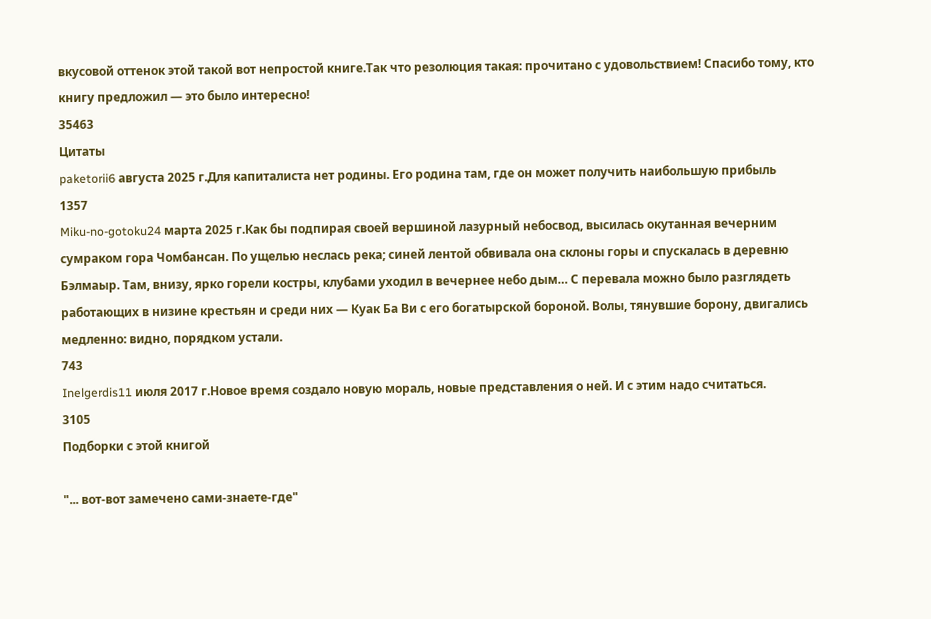вкусовой оттенок этой такой вот непростой книге.Так что резолюция такая: прочитано с удовольствием! Спасибо тому, кто книгу предложил — это было интересно!
35463
Цитаты
paketorii6 августа 2025 г.Для капиталиста нет родины. Его родина там, где он может получить наибольшую прибыль
1357
Miku-no-gotoku24 марта 2025 г.Как бы подпирая своей вершиной лазурный небосвод, высилась окутанная вечерним сумраком гора Чомбансан. По ущелью неслась река; синей лентой обвивала она склоны горы и спускалась в деревню Бэлмаыр. Там, внизу, ярко горели костры, клубами уходил в вечернее небо дым… С перевала можно было разглядеть работающих в низине крестьян и среди них — Куак Ба Ви с его богатырской бороной. Волы, тянувшие борону, двигались медленно: видно, порядком устали.
743
Inelgerdis11 июля 2017 г.Новое время создало новую мораль, новые представления о ней. И с этим надо считаться.
3105
Подборки с этой книгой

"... вот-вот замечено сами-знаете-где"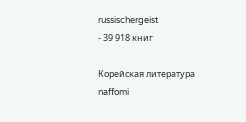russischergeist
- 39 918 книг

Корейская литература
naffomi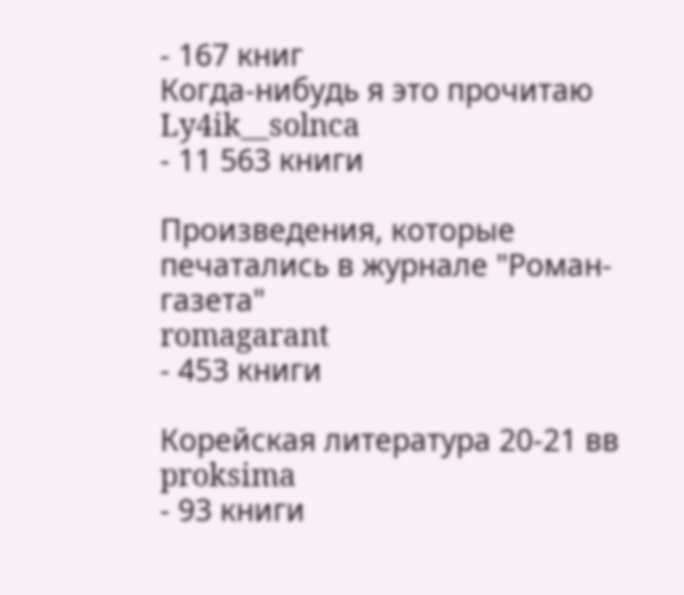- 167 книг
Когда-нибудь я это прочитаю
Ly4ik__solnca
- 11 563 книги

Произведения, которые печатались в журнале "Роман-газета"
romagarant
- 453 книги

Корейская литература 20-21 вв
proksima
- 93 книги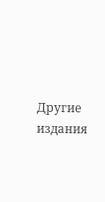Другие издания